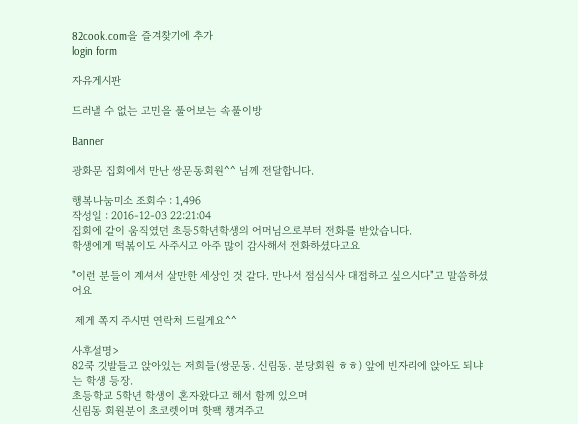82cook.com을 즐겨찾기에 추가
login form

자유게시판

드러낼 수 없는 고민을 풀어보는 속풀이방

Banner

광화문 집회에서 만난 쌍문동회원^^ 님께 전달합니다.

행복나눔미소 조회수 : 1,496
작성일 : 2016-12-03 22:21:04
집회에 같이 움직였던 초등5학년학생의 어머님으로부터 전화를 받았습니다.
학생에게 떡볶이도 사주시고 아주 많이 감사해서 전화하셨다고요

"이런 분들이 계셔서 살만한 세상인 것 같다. 만나서 점심식사 대접하고 싶으시다"고 말씀하셨어요

 제게 쪽지 주시면 연락처 드릴게요^^

사후설명>
82쿡 깃발들고 앉아있는 저희들(쌍문동. 신림동. 분당회원 ㅎㅎ) 앞에 빈자리에 앉아도 되냐는 학생 등장.
초등학교 5학년 학생이 혼자왔다고 해서 함께 있으며
신림동 회원분이 초코렛이며 핫팩 챙겨주고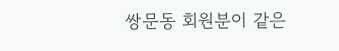쌍문동 회원분이 같은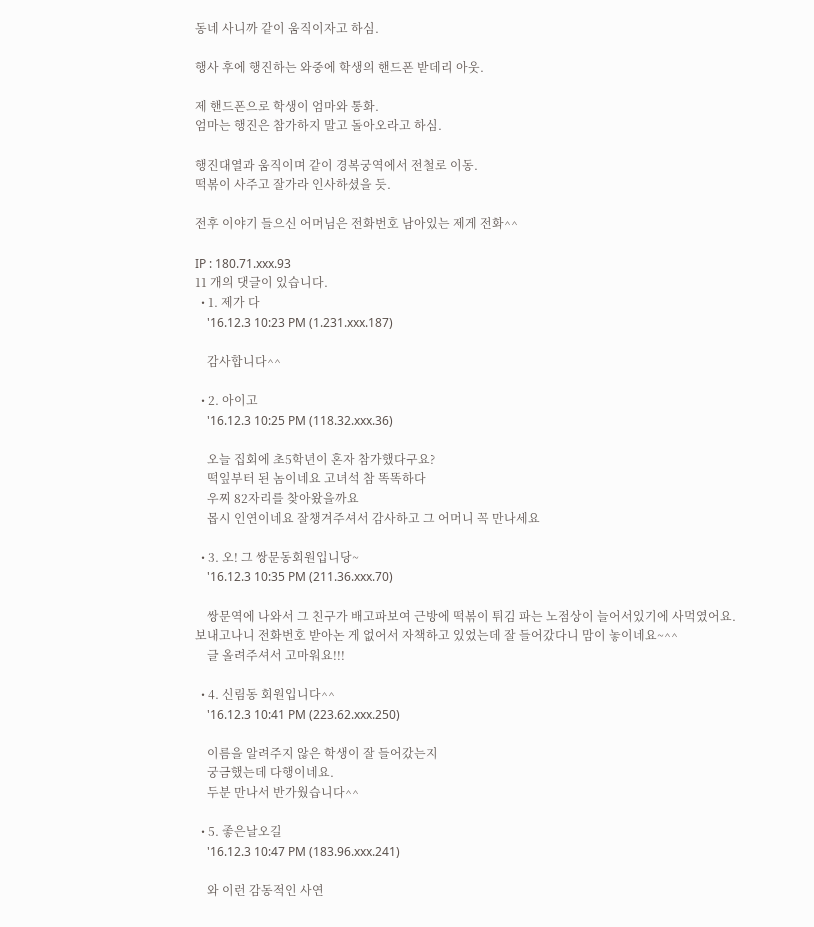동네 사니까 같이 움직이자고 하심.

행사 후에 행진하는 와중에 학생의 핸드폰 받데리 아웃.

제 핸드폰으로 학생이 엄마와 통화.
엄마는 행진은 참가하지 말고 돌아오라고 하심.

행진대열과 움직이며 같이 경복궁역에서 전철로 이동.
떡볶이 사주고 잘가라 인사하셨을 듯.

전후 이야기 들으신 어머님은 전화번호 남아있는 제게 전화^^

IP : 180.71.xxx.93
11 개의 댓글이 있습니다.
  • 1. 제가 다
    '16.12.3 10:23 PM (1.231.xxx.187)

    감사합니다^^

  • 2. 아이고
    '16.12.3 10:25 PM (118.32.xxx.36)

    오늘 집회에 초5학년이 혼자 참가했다구요?
    떡잎부터 된 놈이네요 고녀석 참 똑똑하다
    우찌 82자리를 찾아왔을까요
    몹시 인연이네요 잘챙겨주셔서 감사하고 그 어머니 꼭 만나세요

  • 3. 오! 그 쌍문동회원입니당~
    '16.12.3 10:35 PM (211.36.xxx.70)

    쌍문역에 나와서 그 친구가 배고파보여 근방에 떡볶이 튀김 파는 노점상이 늘어서있기에 사먹였어요. 보내고나니 전화번호 받아논 게 없어서 자책하고 있었는데 잘 들어갔다니 맘이 놓이네요~^^
    글 올려주셔서 고마워요!!!

  • 4. 신림동 회원입니다^^
    '16.12.3 10:41 PM (223.62.xxx.250)

    이름을 알려주지 않은 학생이 잘 들어갔는지
    궁금했는데 다행이네요.
    두분 만나서 반가웠습니다^^

  • 5. 좋은날오길
    '16.12.3 10:47 PM (183.96.xxx.241)

    와 이런 감동적인 사연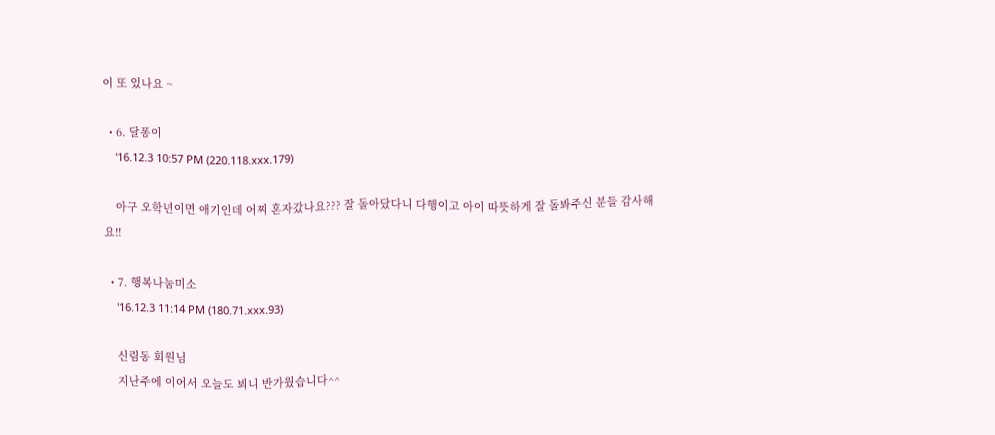이 또 있나요 ~

  • 6. 달퐁이
    '16.12.3 10:57 PM (220.118.xxx.179)

    아구 오학년이면 애기인데 어찌 혼자갔나요??? 잘 돌아닸다니 다행이고 아이 따뜻하게 잘 돌봐주신 분들 감사해요!!

  • 7. 행복나눔미소
    '16.12.3 11:14 PM (180.71.xxx.93)

    신림동 회원님
    지난주에 이어서 오늘도 뵈니 반가웠습니다^^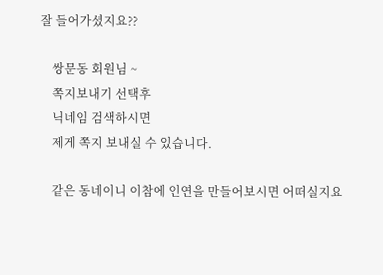잘 들어가셨지요??

    쌍문동 회원님 ~
    쪽지보내기 선택후
    닉네임 검색하시면
    제게 쪽지 보내실 수 있습니다.

    같은 동네이니 이참에 인연을 만들어보시면 어떠실지요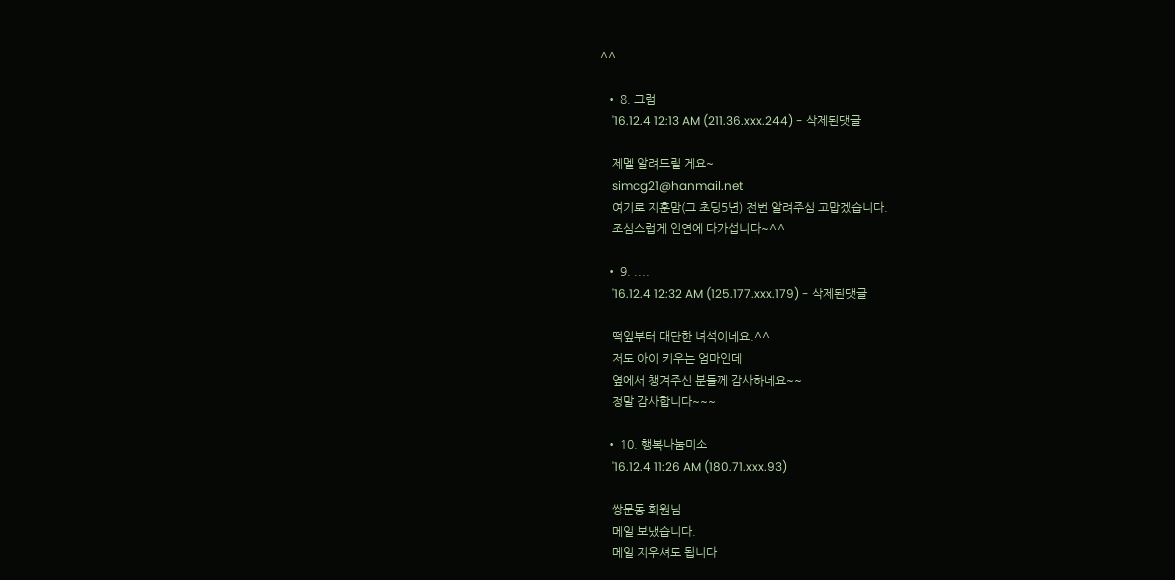^^

  • 8. 그럼
    '16.12.4 12:13 AM (211.36.xxx.244) - 삭제된댓글

    제멜 알려드릴 게요~
    simcg21@hanmail.net
    여기로 지훈맘(그 초딩5년) 전번 알려주심 고맙겠습니다.
    조심스럽게 인연에 다가섭니다~^^

  • 9. ....
    '16.12.4 12:32 AM (125.177.xxx.179) - 삭제된댓글

    떡잎부터 대단한 녀석이네요.^^
    저도 아이 키우는 엄마인데
    옆에서 챙겨주신 분들께 감사하네요~~
    정말 감사합니다~~~

  • 10. 행복나눔미소
    '16.12.4 11:26 AM (180.71.xxx.93)

    쌍문동 회원님
    메일 보냈습니다.
    메일 지우셔도 됩니다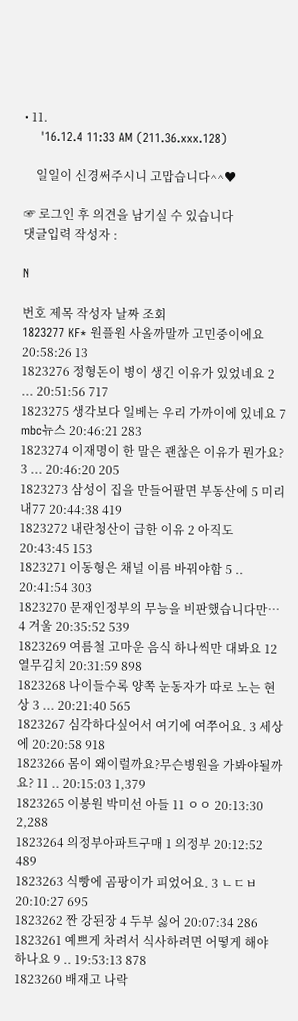• 11.
    '16.12.4 11:33 AM (211.36.xxx.128)

    일일이 신경써주시니 고맙습니다^^♥

☞ 로그인 후 의견을 남기실 수 있습니다
댓글입력 작성자 :

N

번호 제목 작성자 날짜 조회
1823277 KF* 원플원 사올까말까 고민중이에요 20:58:26 13
1823276 정형돈이 병이 생긴 이유가 있었네요 2 ... 20:51:56 717
1823275 생각보다 일베는 우리 가까이에 있네요 7 mbc뉴스 20:46:21 283
1823274 이재명이 한 말은 괜찮은 이유가 뭔가요? 3 ... 20:46:20 205
1823273 삼성이 집을 만들어팔면 부동산에 5 미리내77 20:44:38 419
1823272 내란청산이 급한 이유 2 아직도 20:43:45 153
1823271 이동형은 채널 이름 바꿔야함 5 .. 20:41:54 303
1823270 문재인정부의 무능을 비판했습니다만… 4 겨울 20:35:52 539
1823269 여름철 고마운 음식 하나씩만 대봐요 12 열무김치 20:31:59 898
1823268 나이들수록 양쪽 눈동자가 따로 노는 현상 3 ... 20:21:40 565
1823267 심각하다싶어서 여기에 여쭈어요. 3 세상에 20:20:58 918
1823266 몸이 왜이럴까요?무슨병원을 가봐야될까요? 11 .. 20:15:03 1,379
1823265 이봉원 박미선 아들 11 ㅇㅇ 20:13:30 2,288
1823264 의정부아파트구매 1 의정부 20:12:52 489
1823263 식빵에 곰팡이가 피었어요. 3 ㄴㄷㅂ 20:10:27 695
1823262 짠 강된장 4 두부 싫어 20:07:34 286
1823261 예쁘게 차려서 식사하려면 어떻게 해야 하나요 9 .. 19:53:13 878
1823260 배재고 나락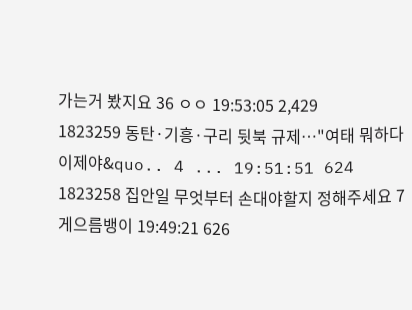가는거 봤지요 36 ㅇㅇ 19:53:05 2,429
1823259 동탄·기흥·구리 뒷북 규제…"여태 뭐하다 이제야&quo.. 4 ... 19:51:51 624
1823258 집안일 무엇부터 손대야할지 정해주세요 7 게으름뱅이 19:49:21 626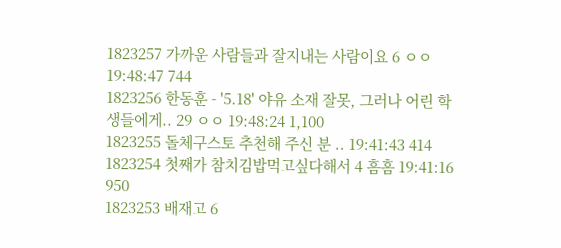1823257 가까운 사람들과 잘지내는 사람이요 6 ㅇㅇ 19:48:47 744
1823256 한동훈 - '5.18' 야유 소재 잘못, 그러나 어린 학생들에게.. 29 ㅇㅇ 19:48:24 1,100
1823255 돌체구스토 추천해 주신 분 .. 19:41:43 414
1823254 첫째가 참치김밥먹고싶다해서 4 흠흠 19:41:16 950
1823253 배재고 6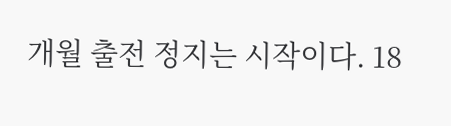개월 출전 정지는 시작이다. 18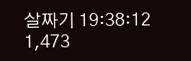살짜기 19:38:12 1,473